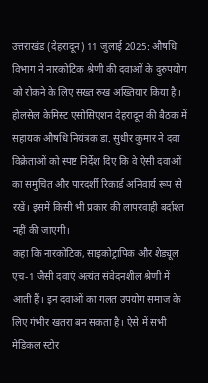उत्तराखंड (देहरादून) 11 जुलाई 2025: औषधि विभाग ने नारकोटिक श्रेणी की दवाओं के दुरुपयोग को रोकने के लिए सख्त रुख अख्तियार किया है। होलसेल केमिस्ट एसोसिएशन देहरादून की बैठक में सहायक औषधि नियंत्रक डा. सुधीर कुमार ने दवा विक्रेताओं को स्पष्ट निर्देश दिए कि वे ऐसी दवाओं का समुचित और पारदर्शी रिकार्ड अनिवार्य रूप से रखें। इसमें किसी भी प्रकार की लापरवाही बर्दाश्त नहीं की जाएगी।
कहा कि नारकोटिक, साइकोट्रापिक और शेड्यूल एच-1 जैसी दवाएं अत्यंत संवेदनशील श्रेणी में आती हैं। इन दवाओं का गलत उपयोग समाज के लिए गंभीर खतरा बन सकता है। ऐसे में सभी मेडिकल स्टोर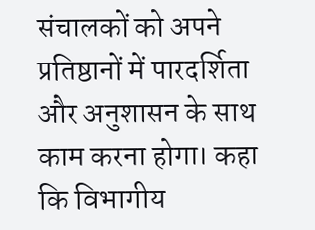संचालकों को अपने प्रतिष्ठानों में पारदर्शिता और अनुशासन के साथ काम करना होगा। कहा कि विभागीय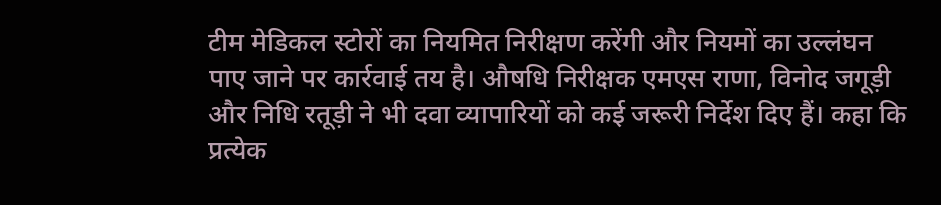टीम मेडिकल स्टोरों का नियमित निरीक्षण करेंगी और नियमों का उल्लंघन पाए जाने पर कार्रवाई तय है। औषधि निरीक्षक एमएस राणा, विनोद जगूड़ी और निधि रतूड़ी ने भी दवा व्यापारियों को कई जरूरी निर्देश दिए हैं। कहा कि प्रत्येक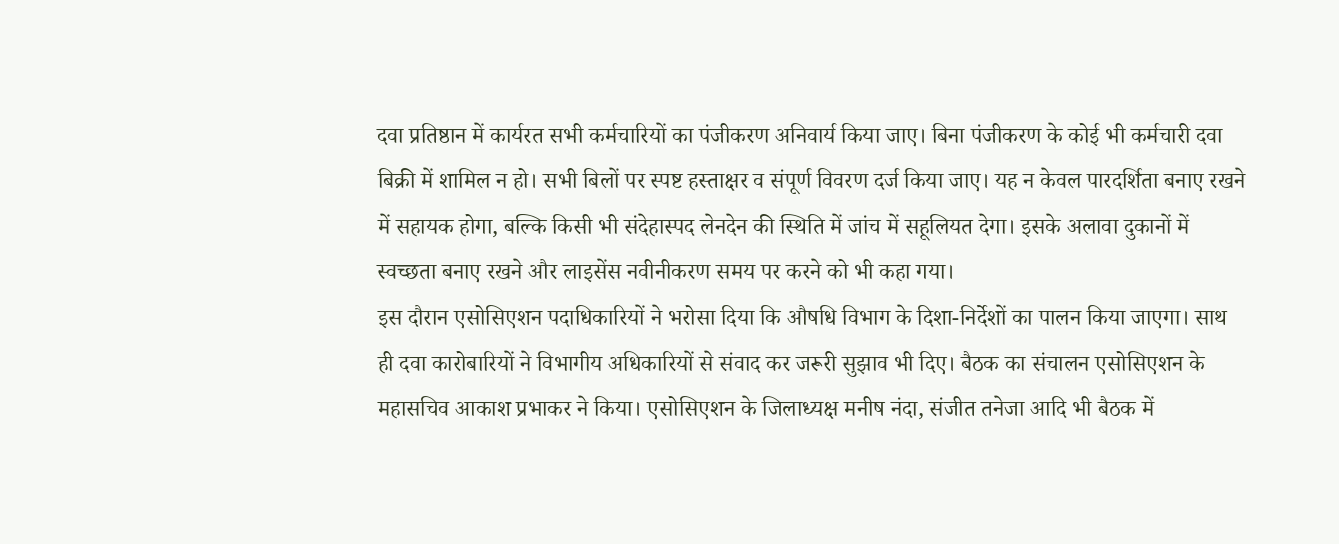दवा प्रतिष्ठान में कार्यरत सभी कर्मचारियों का पंजीकरण अनिवार्य किया जाए। बिना पंजीकरण के कोई भी कर्मचारी दवा बिक्री में शामिल न हो। सभी बिलों पर स्पष्ट हस्ताक्षर व संपूर्ण विवरण दर्ज किया जाए। यह न केवल पारदर्शिता बनाए रखने में सहायक होगा, बल्कि किसी भी संदेहास्पद लेनदेन की स्थिति में जांच में सहूलियत देगा। इसके अलावा दुकानों में स्वच्छता बनाए रखने और लाइसेंस नवीनीकरण समय पर करने को भी कहा गया।
इस दौरान एसोसिएशन पदाधिकारियों ने भरोसा दिया कि औषधि विभाग के दिशा-निर्देशों का पालन किया जाएगा। साथ ही दवा कारोबारियों ने विभागीय अधिकारियों से संवाद कर जरूरी सुझाव भी दिए। बैठक का संचालन एसोसिएशन के महासचिव आकाश प्रभाकर ने किया। एसोसिएशन के जिलाध्यक्ष मनीष नंदा, संजीत तनेजा आदि भी बैठक में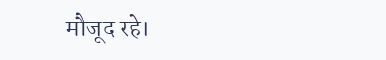मौजूद रहे।